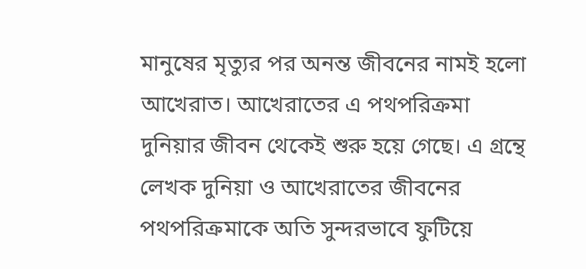মানুষের মৃত্যুর পর অনন্ত জীবনের নামই হলো আখেরাত। আখেরাতের এ পথপরিক্রমা দুনিয়ার জীবন থেকেই শুরু হয়ে গেছে। এ গ্রন্থে লেখক দুনিয়া ও আখেরাতের জীবনের পথপরিক্রমাকে অতি সুন্দরভাবে ফুটিয়ে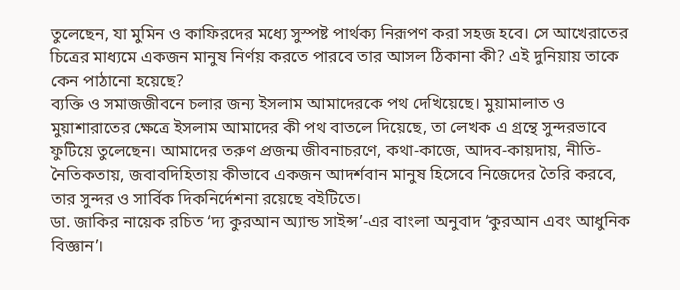তুলেছেন, যা মুমিন ও কাফিরদের মধ্যে সুস্পষ্ট পার্থক্য নিরূপণ করা সহজ হবে। সে আখেরাতের চিত্রের মাধ্যমে একজন মানুষ নির্ণয় করতে পারবে তার আসল ঠিকানা কী? এই দুনিয়ায় তাকে কেন পাঠানো হয়েছে?
ব্যক্তি ও সমাজজীবনে চলার জন্য ইসলাম আমাদেরকে পথ দেখিয়েছে। মুয়ামালাত ও মুয়াশারাতের ক্ষেত্রে ইসলাম আমাদের কী পথ বাতলে দিয়েছে, তা লেখক এ গ্রন্থে সুন্দরভাবে ফুটিয়ে তুলেছেন। আমাদের তরুণ প্রজন্ম জীবনাচরণে, কথা-কাজে, আদব-কায়দায়, নীতি-নৈতিকতায়, জবাবদিহিতায় কীভাবে একজন আদর্শবান মানুষ হিসেবে নিজেদের তৈরি করবে, তার সুন্দর ও সার্বিক দিকনির্দেশনা রয়েছে বইটিতে।
ডা. জাকির নায়েক রচিত ‘দ্য কুরআন অ্যান্ড সাইন্স’-এর বাংলা অনুবাদ ‘কুরআন এবং আধুনিক বিজ্ঞান’।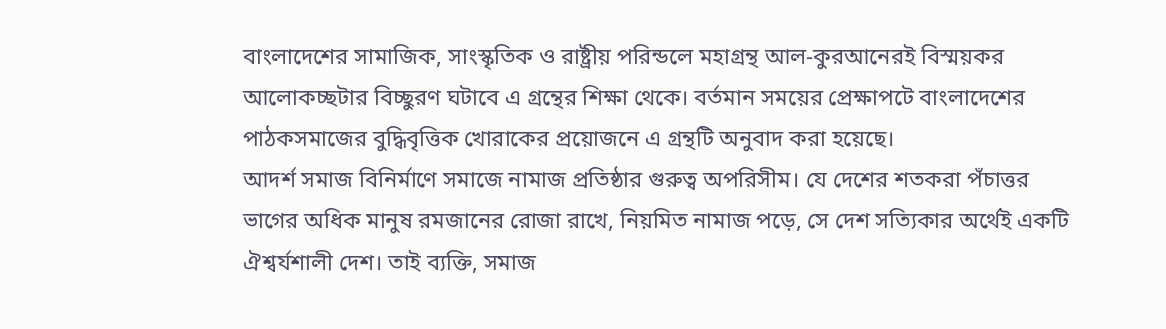বাংলাদেশের সামাজিক, সাংস্কৃতিক ও রাষ্ট্রীয় পরিন্ডলে মহাগ্রন্থ আল-কুরআনেরই বিস্ময়কর আলোকচ্ছটার বিচ্ছুরণ ঘটাবে এ গ্রন্থের শিক্ষা থেকে। বর্তমান সময়ের প্রেক্ষাপটে বাংলাদেশের পাঠকসমাজের বুদ্ধিবৃত্তিক খোরাকের প্রয়োজনে এ গ্রন্থটি অনুবাদ করা হয়েছে।
আদর্শ সমাজ বিনির্মাণে সমাজে নামাজ প্রতিষ্ঠার গুরুত্ব অপরিসীম। যে দেশের শতকরা পঁচাত্তর ভাগের অধিক মানুষ রমজানের রোজা রাখে, নিয়মিত নামাজ পড়ে, সে দেশ সত্যিকার অর্থেই একটি ঐশ্বর্যশালী দেশ। তাই ব্যক্তি, সমাজ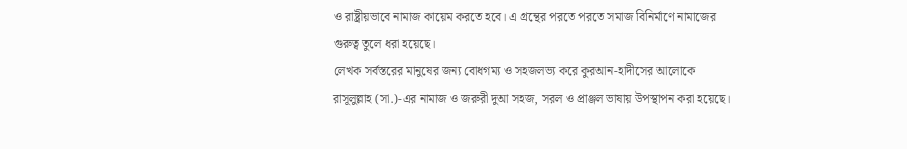ও রাষ্ট্রীয়ভাবে নামাজ কায়েম করতে হবে। এ গ্রন্থের পরতে পরতে সমাজ বিনির্মাণে নামাজের গুরুত্ব তুলে ধরা হয়েছে।
লেখক সর্বস্তরের মানুষের জন্য বোধগম্য ও সহজলভ্য করে কুরআন-হাদীসের আলোকে রাসূলুল্লাহ (সা.)-এর নামাজ ও জরুরী দুআ সহজ, সরল ও প্রাঞ্জল ভাষায় উপস্থাপন করা হয়েছে।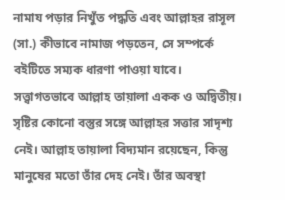নামায পড়ার নিখুঁত পদ্ধতি এবং আল্লাহর রাসূল (সা.) কীভাবে নামাজ পড়তেন, সে সম্পর্কে বইটিতে সম্যক ধারণা পাওয়া যাবে।
সত্ত্বাগতভাবে আল্লাহ তায়ালা একক ও অদ্বিতীয়। সৃষ্টির কোনো বস্তুর সঙ্গে আল্লাহর সত্তার সাদৃশ্য নেই। আল্লাহ তায়ালা বিদ্যমান রয়েছেন, কিন্তু মানুষের মতো তাঁর দেহ নেই। তাঁর অবস্থা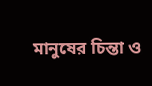মানুষের চিন্তা ও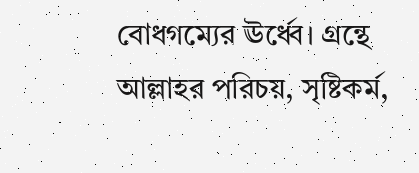বোধগম্যের ঊর্ধ্বে। গ্রন্থে আল্লাহর পরিচয়, সৃষ্টিকর্ম,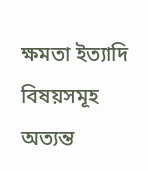ক্ষমতা ইত্যাদি বিষয়সমূহ অত্যন্ত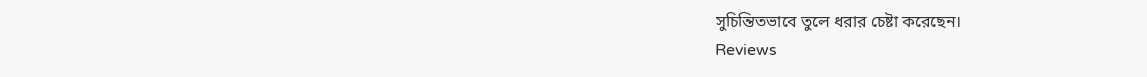সুচিন্তিতভাবে তুলে ধরার চেষ্টা করেছেন।
Reviews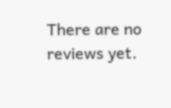There are no reviews yet.